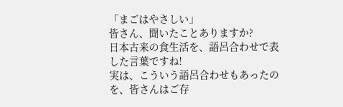「まごはやさしい」
皆さん、聞いたことありますか?
日本古来の食生活を、語呂合わせで表した言葉ですね!
実は、こういう語呂合わせもあったのを、皆さんはご存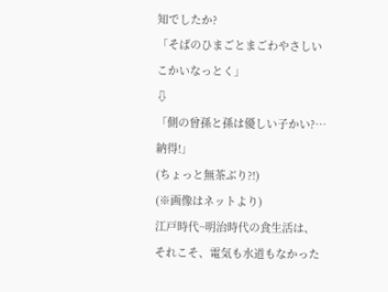知でしたか?
「そばのひまごとまごわやさしいこかいなっとく」
⇩
「側の曾孫と孫は優しい子かい?…納得!」
(ちょっと無茶ぶり⁈)
(※画像はネットより)
江戸時代~明治時代の食生活は、それこそ、電気も水道もなかった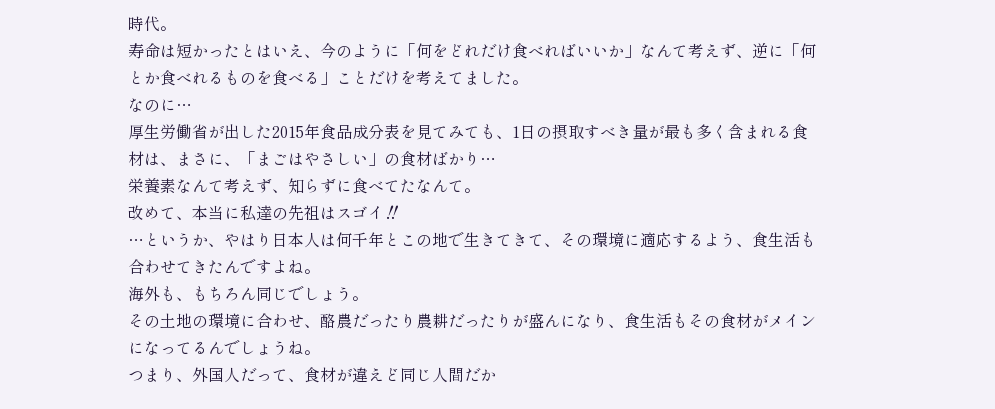時代。
寿命は短かったとはいえ、今のように「何をどれだけ食べればいいか」なんて考えず、逆に「何とか食べれるものを食べる」ことだけを考えてました。
なのに…
厚生労働省が出した2015年食品成分表を見てみても、1日の摂取すべき量が最も多く含まれる食材は、まさに、「まごはやさしい」の食材ばかり…
栄養素なんて考えず、知らずに食べてたなんて。
改めて、本当に私達の先祖はスゴイ‼
…というか、やはり日本人は何千年とこの地で生きてきて、その環境に適応するよう、食生活も合わせてきたんですよね。
海外も、もちろん同じでしょう。
その土地の環境に合わせ、酪農だったり農耕だったりが盛んになり、食生活もその食材がメインになってるんでしょうね。
つまり、外国人だって、食材が違えど同じ人間だか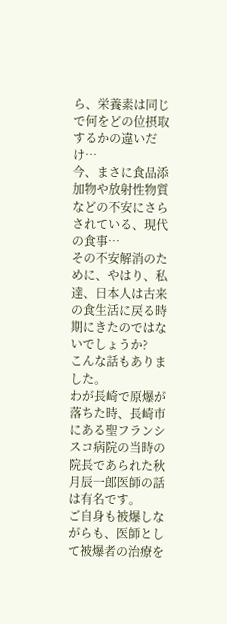ら、栄養素は同じで何をどの位摂取するかの違いだけ…
今、まさに食品添加物や放射性物質などの不安にさらされている、現代の食事…
その不安解消のために、やはり、私達、日本人は古来の食生活に戻る時期にきたのではないでしょうか?
こんな話もありました。
わが長崎で原爆が落ちた時、長崎市にある聖フランシスコ病院の当時の院長であられた秋月辰一郎医師の話は有名です。
ご自身も被爆しながらも、医師として被爆者の治療を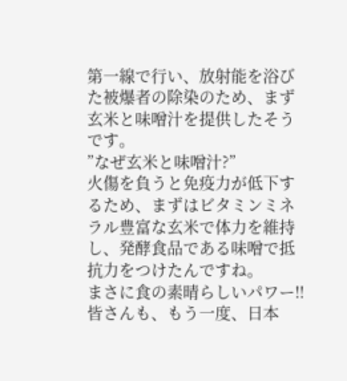第一線で行い、放射能を浴びた被爆者の除染のため、まず玄米と味噌汁を提供したそうです。
”なぜ玄米と味噌汁?”
火傷を負うと免疫力が低下するため、まずはビタミンミネラル豊富な玄米で体力を維持し、発酵食品である味噌で抵抗力をつけたんですね。
まさに食の素晴らしいパワー‼
皆さんも、もう一度、日本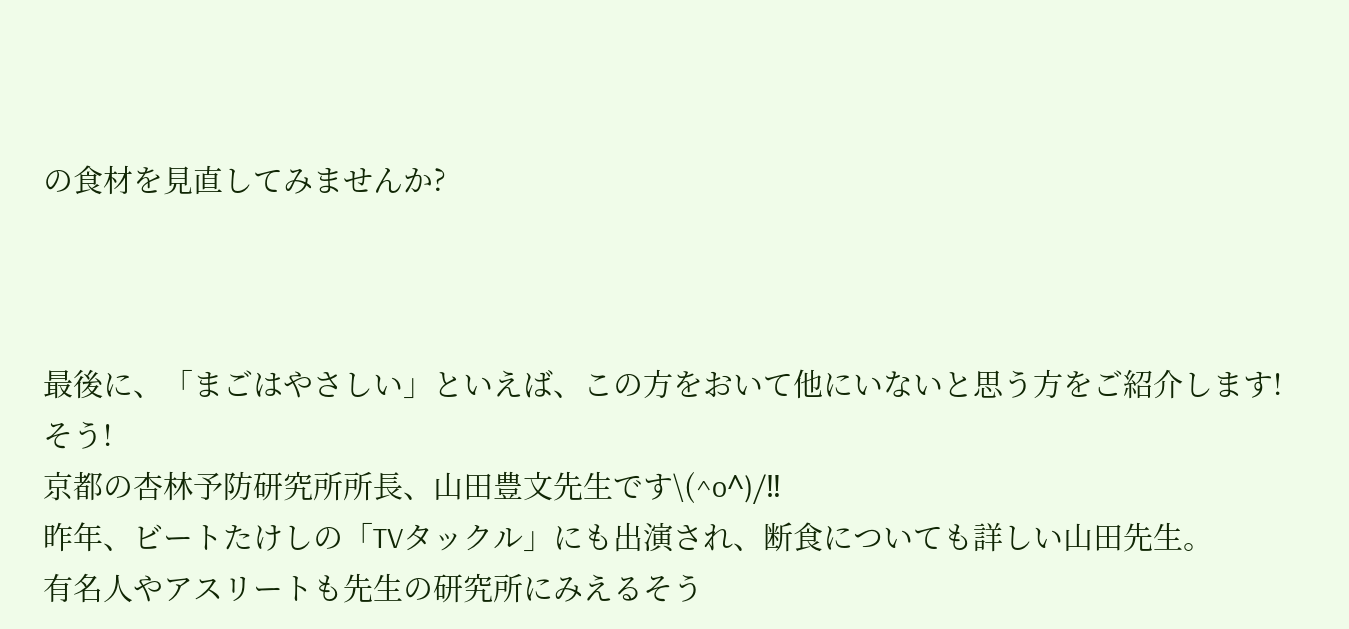の食材を見直してみませんか?



最後に、「まごはやさしい」といえば、この方をおいて他にいないと思う方をご紹介します!
そう!
京都の杏林予防研究所所長、山田豊文先生です\(^o^)/‼
昨年、ビートたけしの「TVタックル」にも出演され、断食についても詳しい山田先生。
有名人やアスリートも先生の研究所にみえるそう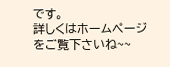です。
詳しくはホームページをご覧下さいね~~